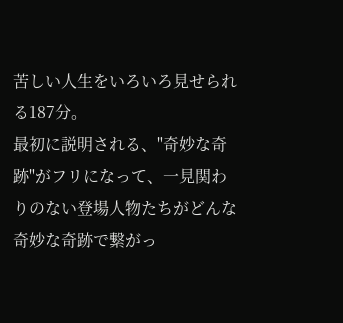苦しい人生をいろいろ見せられる187分。
最初に説明される、"奇妙な奇跡"がフリになって、一見関わりのない登場人物たちがどんな奇妙な奇跡で繋がっ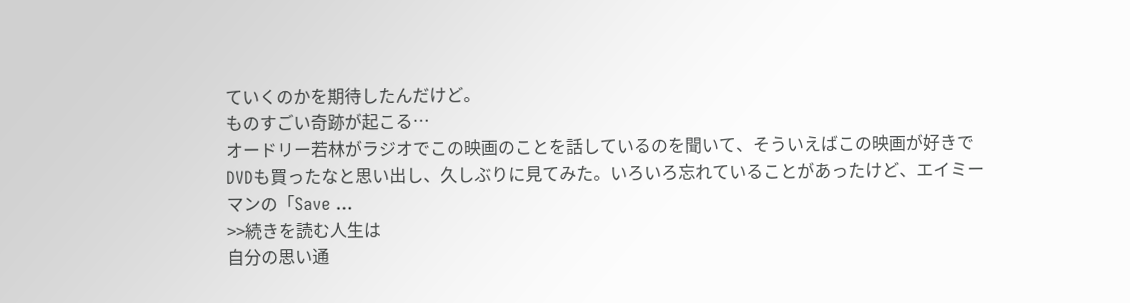ていくのかを期待したんだけど。
ものすごい奇跡が起こる…
オードリー若林がラジオでこの映画のことを話しているのを聞いて、そういえばこの映画が好きでDVDも買ったなと思い出し、久しぶりに見てみた。いろいろ忘れていることがあったけど、エイミーマンの「Save …
>>続きを読む人生は
自分の思い通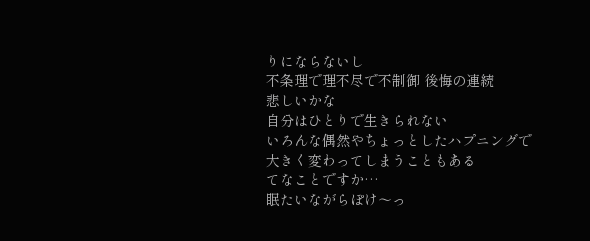りにならないし
不条理で理不尽で不制御 後悔の連続
悲しいかな
自分はひとりで生きられない
いろんな偶然やちょっとしたハプニングで
大きく変わってしまうこともある
てなことですか…
眠たいながらぽけ〜っ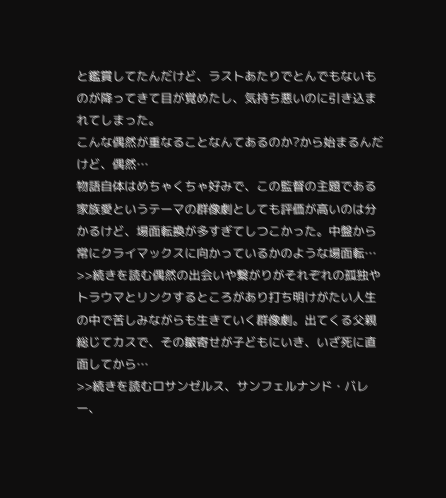と鑑賞してたんだけど、ラストあたりでとんでもないものが降ってきて目が覚めたし、気持ち悪いのに引き込まれてしまった。
こんな偶然が重なることなんてあるのか?から始まるんだけど、偶然…
物語自体はめちゃくちゃ好みで、この監督の主題である家族愛というテーマの群像劇としても評価が高いのは分かるけど、場面転換が多すぎてしつこかった。中盤から常にクライマックスに向かっているかのような場面転…
>>続きを読む偶然の出会いや繋がりがそれぞれの孤独やトラウマとリンクするところがあり打ち明けがたい人生の中で苦しみながらも生きていく群像劇。出てくる父親総じてカスで、その皺寄せが子どもにいき、いざ死に直面してから…
>>続きを読むロサンゼルス、サンフェルナンド・バレー、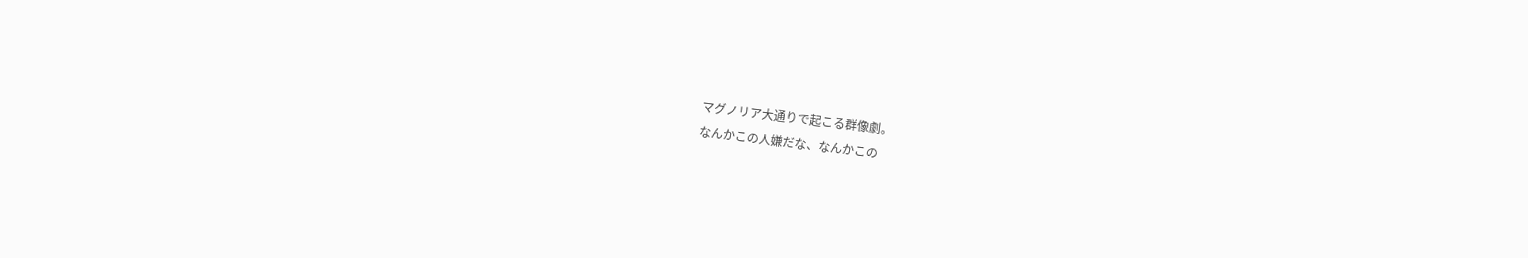マグノリア大通りで起こる群像劇。
なんかこの人嫌だな、なんかこの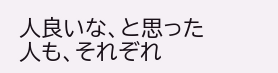人良いな、と思った人も、それぞれ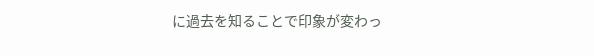に過去を知ることで印象が変わっ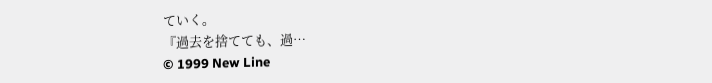ていく。
『過去を捨てても、過…
© 1999 New Line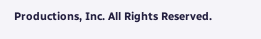Productions, Inc. All Rights Reserved.